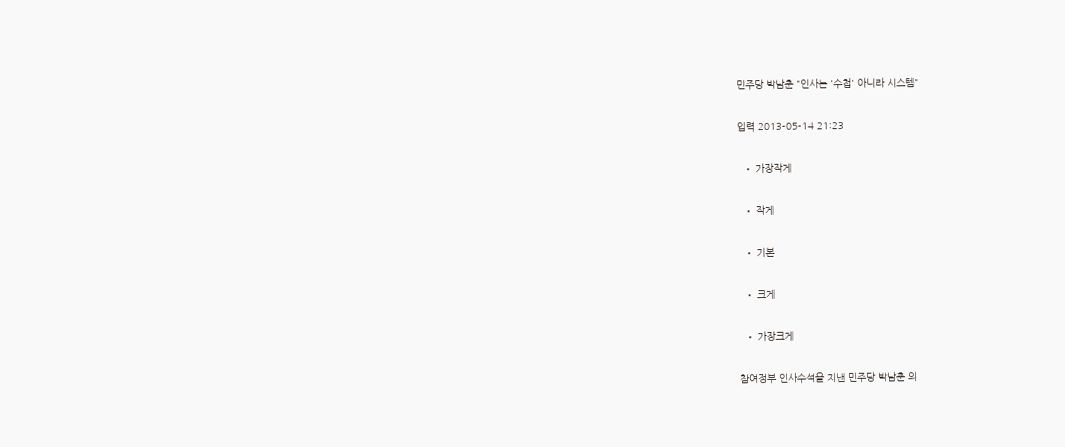민주당 박남춘 "인사는 '수첩' 아니라 시스템"

입력 2013-05-14 21:23

  • 가장작게

  • 작게

  • 기본

  • 크게

  • 가장크게

참여정부 인사수석을 지낸 민주당 박남춘 의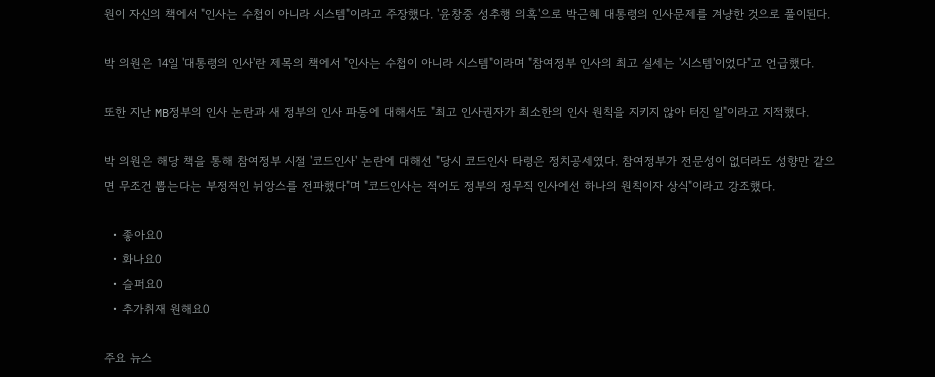원이 자신의 책에서 "인사는 수첩이 아니라 시스템"이라고 주장했다. '윤창중 성추행 의혹'으로 박근혜 대통령의 인사문제를 겨냥한 것으로 풀이된다.

박 의원은 14일 '대통령의 인사'란 제목의 책에서 "인사는 수첩이 아니라 시스템"이라며 "참여정부 인사의 최고 실세는 '시스템'이었다"고 언급했다.

또한 지난 MB정부의 인사 논란과 새 정부의 인사 파동에 대해서도 "최고 인사권자가 최소한의 인사 원칙을 지키지 않아 터진 일"이라고 지적했다.

박 의원은 해당 책을 통해 참여정부 시절 '코드인사' 논란에 대해선 "당시 코드인사 타령은 정치공세였다. 참여정부가 전문성이 없더라도 성향만 같으면 무조건 뽑는다는 부정적인 뉘앙스를 전파했다"며 "코드인사는 적어도 정부의 정무직 인사에선 하나의 원칙이자 상식"이라고 강조했다.

  • 좋아요0
  • 화나요0
  • 슬퍼요0
  • 추가취재 원해요0

주요 뉴스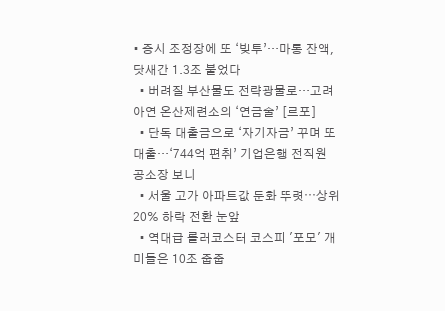• 증시 조정장에 또 ‘빚투’…마통 잔액, 닷새간 1.3조 불었다
  • 버려질 부산물도 전략광물로…고려아연 온산제련소의 ‘연금술’ [르포]
  • 단독 대출금으로 ‘자기자금’ 꾸며 또 대출…‘744억 편취’ 기업은행 전직원 공소장 보니
  • 서울 고가 아파트값 둔화 뚜렷⋯상위 20% 하락 전환 눈앞
  • 역대급 롤러코스터 코스피 '포모' 개미들은 10조 줍줍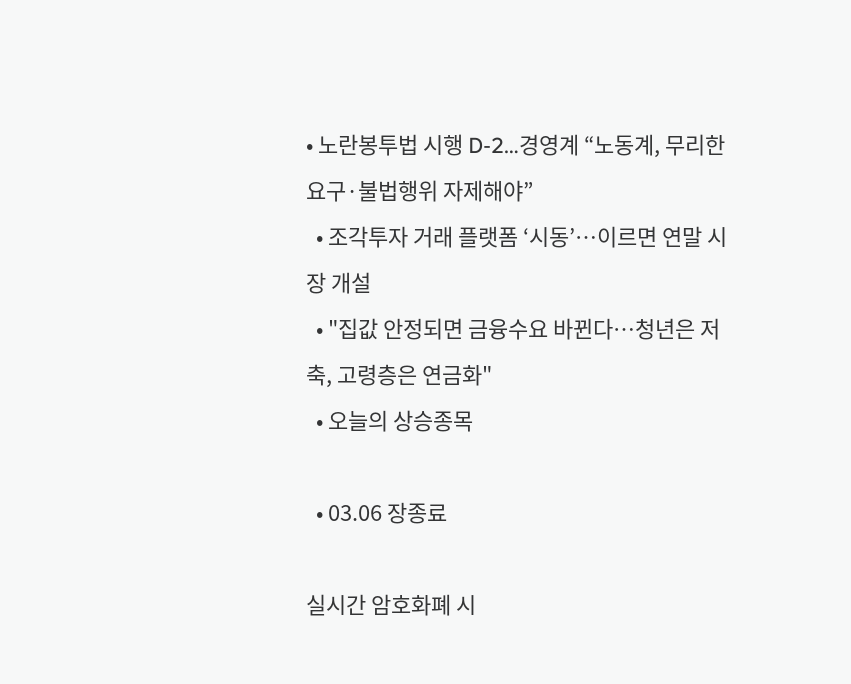• 노란봉투법 시행 D-2…경영계 “노동계, 무리한 요구·불법행위 자제해야”
  • 조각투자 거래 플랫폼 ‘시동’…이르면 연말 시장 개설
  • "집값 안정되면 금융수요 바뀐다…청년은 저축, 고령층은 연금화"
  • 오늘의 상승종목

  • 03.06 장종료

실시간 암호화폐 시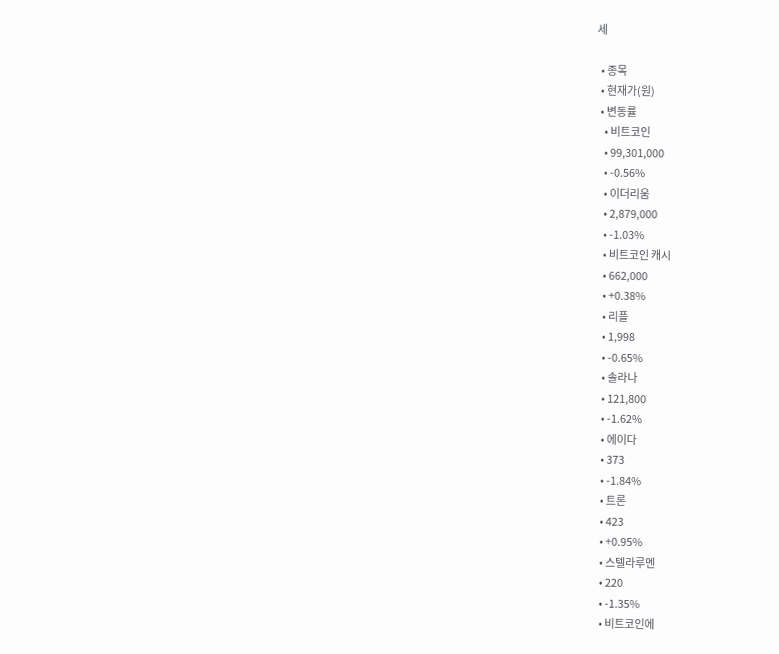세

  • 종목
  • 현재가(원)
  • 변동률
    • 비트코인
    • 99,301,000
    • -0.56%
    • 이더리움
    • 2,879,000
    • -1.03%
    • 비트코인 캐시
    • 662,000
    • +0.38%
    • 리플
    • 1,998
    • -0.65%
    • 솔라나
    • 121,800
    • -1.62%
    • 에이다
    • 373
    • -1.84%
    • 트론
    • 423
    • +0.95%
    • 스텔라루멘
    • 220
    • -1.35%
    • 비트코인에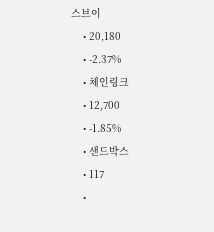스브이
    • 20,180
    • -2.37%
    • 체인링크
    • 12,700
    • -1.85%
    • 샌드박스
    • 117
    •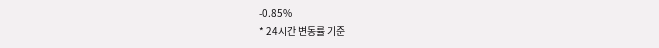-0.85%
* 24시간 변동률 기준